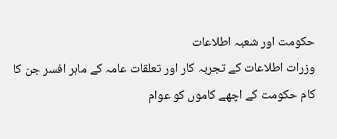حکومت اور شعبہ اطلاعات
وزرات اطلاعات کے تجربہ کار اور تعلقات عامہ کے ماہر افسر جن کا کام حکومت کے اچھے کاموں کو عوام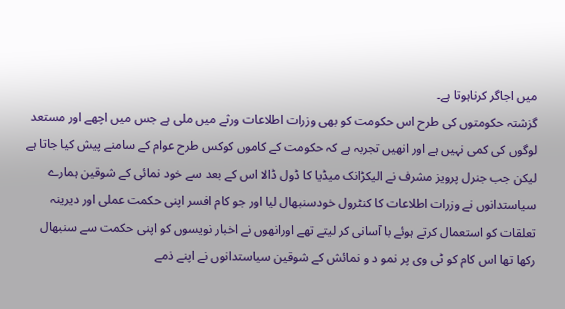میں اجاگر کرناہوتا ہے۔
گزشتہ حکومتوں کی طرح اس حکومت کو بھی وزرات اطلاعات ورثے میں ملی ہے جس میں اچھے اور مستعد لوگوں کی کمی نہیں ہے اور انھیں تجربہ ہے کہ حکومت کے کاموں کوکس طرح عوام کے سامنے پیش کیا جاتا ہے لیکن جب جنرل پرویز مشرف نے الیکڑانک میڈیا کا ڈول ڈالا اس کے بعد سے خود نمائی کے شوقین ہمارے سیاستدانوں نے وزرات اطلاعات کا کنٹرول خودسنبھال لیا اور جو کام افسر اپنی حکمت عملی اور دیرینہ تعلقات کو استعمال کرتے ہوئے با آسانی کر لیتے تھے اورانھوں نے اخبار نویسوں کو اپنی حکمت سے سنبھال رکھا تھا اس کام کو ٹی وی پر نمو د و نمائش کے شوقین سیاستدانوں نے اپنے ذمے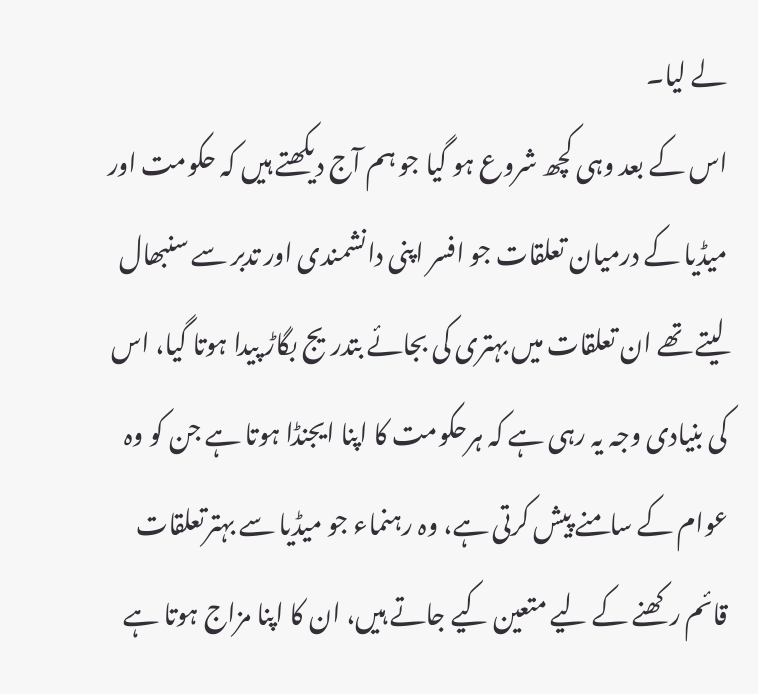لے لیا۔
اس کے بعد وہی کچھ شروع ہو گیا جو ہم آج دیکھتے ہیں کہ حکومت اور میڈیا کے درمیان تعلقات جو افسر اپنی دانشمندی اور تدبر سے سنبھال لیتے تھے ان تعلقات میں بہتری کی بجائے بتدریج بگاڑ پیدا ہوتا گیا، اس کی بنیادی وجہ یہ رہی ہے کہ ہرحکومت کا اپنا ایجنڈا ہوتا ہے جن کو وہ عوام کے سامنے پیش کرتی ہے، وہ رہنماء جو میڈیا سے بہترتعلقات قائم رکھنے کے لیے متعین کیے جاتے ہیں، ان کا اپنا مزاج ہوتا ہے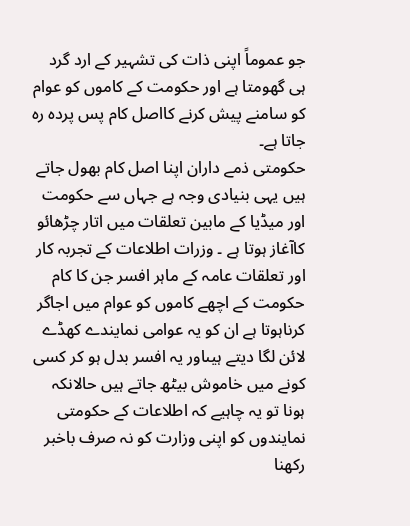جو عموماً اپنی ذات کی تشہیر کے ارد گرد ہی گھومتا ہے اور حکومت کے کاموں کو عوام کو سامنے پیش کرنے کااصل کام پس پردہ رہ جاتا ہے۔
حکومتی ذمے داران اپنا اصل کام بھول جاتے ہیں یہی بنیادی وجہ ہے جہاں سے حکومت اور میڈیا کے مابین تعلقات میں اتار چڑھائو کاآغاز ہوتا ہے ۔ وزرات اطلاعات کے تجربہ کار اور تعلقات عامہ کے ماہر افسر جن کا کام حکومت کے اچھے کاموں کو عوام میں اجاگر کرناہوتا ہے ان کو یہ عوامی نمایندے کھڈے لائن لگا دیتے ہیںاور یہ افسر بدل ہو کر کسی کونے میں خاموش بیٹھ جاتے ہیں حالانکہ ہونا تو یہ چاہیے کہ اطلاعات کے حکومتی نمایندوں کو اپنی وزارت کو نہ صرف باخبر رکھنا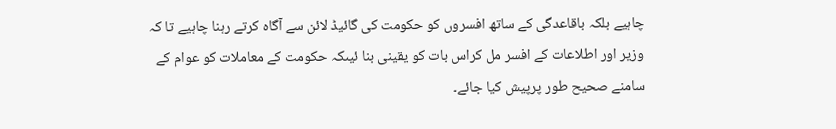چاہیے بلکہ باقاعدگی کے ساتھ افسروں کو حکومت کی گائیڈ لائن سے آگاہ کرتے رہنا چاہیے تا کہ وزیر اور اطلاعات کے افسر مل کراس بات کو یقینی بنا ئیںکہ حکومت کے معاملات کو عوام کے سامنے صحیح طور پرپیش کیا جائے۔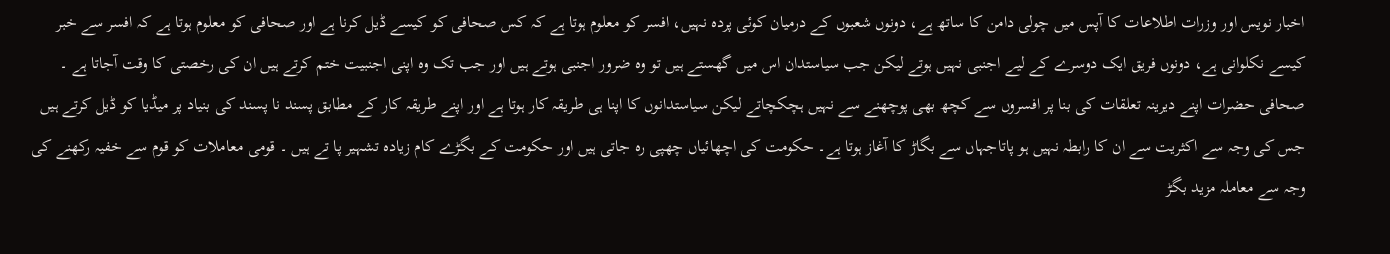اخبار نویس اور وزرات اطلاعات کا آپس میں چولی دامن کا ساتھ ہے، دونوں شعبوں کے درمیان کوئی پردہ نہیں، افسر کو معلوم ہوتا ہے کہ کس صحافی کو کیسے ڈیل کرنا ہے اور صحافی کو معلوم ہوتا ہے کہ افسر سے خبر کیسے نکلوانی ہے، دونوں فریق ایک دوسرے کے لیے اجنبی نہیں ہوتے لیکن جب سیاستدان اس میں گھستے ہیں تو وہ ضرور اجنبی ہوتے ہیں اور جب تک وہ اپنی اجنبیت ختم کرتے ہیں ان کی رخصتی کا وقت آجاتا ہے ۔
صحافی حضرات اپنے دیرینہ تعلقات کی بنا پر افسروں سے کچھ بھی پوچھنے سے نہیں ہچکچاتے لیکن سیاستدانوں کا اپنا ہی طریقہ کار ہوتا ہے اور اپنے طریقہ کار کے مطابق پسند نا پسند کی بنیاد پر میڈیا کو ڈیل کرتے ہیں جس کی وجہ سے اکثریت سے ان کا رابطہ نہیں ہو پاتاجہاں سے بگاڑ کا آغاز ہوتا ہے۔ حکومت کی اچھائیاں چھپی رہ جاتی ہیں اور حکومت کے بگڑے کام زیادہ تشہیر پا تے ہیں ۔ قومی معاملات کو قوم سے خفیہ رکھنے کی وجہ سے معاملہ مزید بگڑ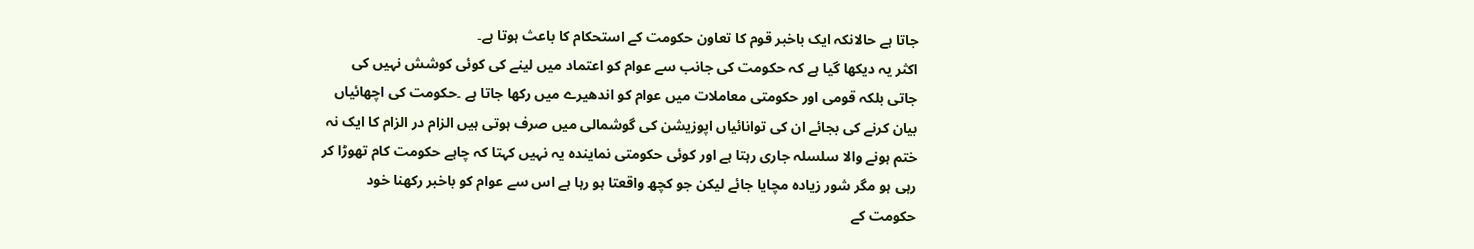جاتا ہے حالانکہ ایک باخبر قوم کا تعاون حکومت کے استحکام کا باعث ہوتا ہے۔
اکثر یہ دیکھا گیا ہے کہ حکومت کی جانب سے عوام کو اعتماد میں لینے کی کوئی کوشش نہیں کی جاتی بلکہ قومی اور حکومتی معاملات میں عوام کو اندھیرے میں رکھا جاتا ہے ۔حکومت کی اچھائیاں بیان کرنے کی بجائے ان کی توانائیاں اپوزیشن کی گوشمالی میں صرف ہوتی ہیں الزام در الزام کا ایک نہ ختم ہونے والا سلسلہ جاری رہتا ہے اور کوئی حکومتی نمایندہ یہ نہیں کہتا کہ چاہے حکومت کام تھوڑا کر رہی ہو مگر شور زیادہ مچایا جائے لیکن جو کچھ واقعتا ہو رہا ہے اس سے عوام کو باخبر رکھنا خود حکومت کے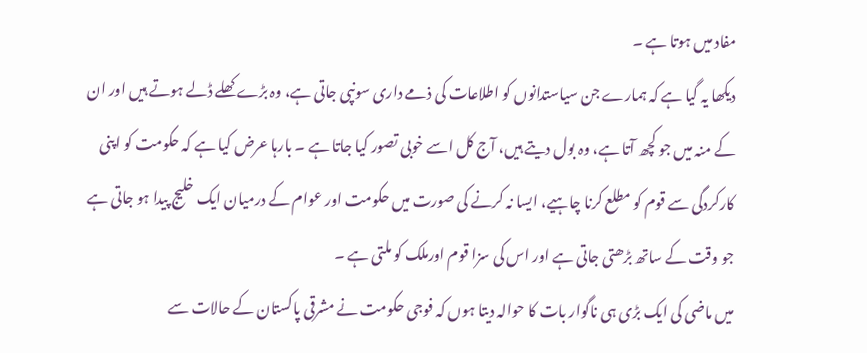مفاد میں ہوتا ہے ۔
دیکھا یہ گیا ہے کہ ہمارے جن سیاستدانوں کو اطلاعات کی ذمے داری سونپی جاتی ہے، وہ بڑے کھلے ڈلے ہوتے ہیں اور ان کے منہ میں جو کچھ آتا ہے، وہ بول دیتے ہیں، آج کل اسے خوبی تصور کیا جاتا ہے ۔ بارہا عرض کیا ہے کہ حکومت کو اپنی کارکردگی سے قوم کو مطلع کرنا چاہیے، ایسا نہ کرنے کی صورت میں حکومت اور عوام کے درمیان ایک خلیج پیدا ہو جاتی ہے جو وقت کے ساتھ بڑھتی جاتی ہے اور اس کی سزا قوم اورملک کو ملتی ہے ۔
میں ماضی کی ایک بڑی ہی ناگوار بات کا حوالہ دیتا ہوں کہ فوجی حکومت نے مشرقی پاکستان کے حالات سے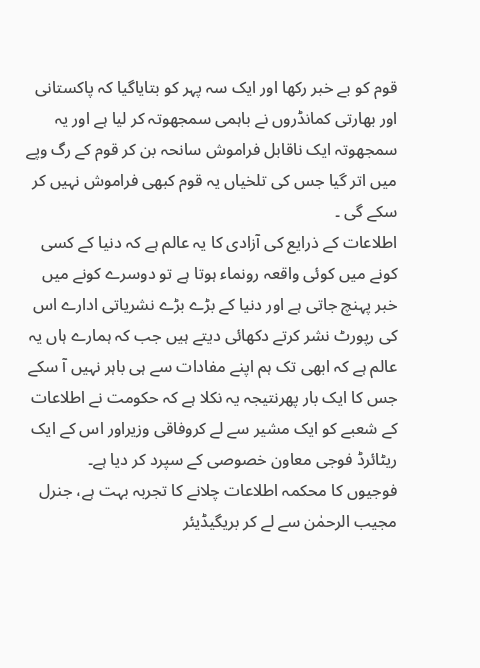قوم کو بے خبر رکھا اور ایک سہ پہر کو بتایاگیا کہ پاکستانی اور بھارتی کمانڈروں نے باہمی سمجھوتہ کر لیا ہے اور یہ سمجھوتہ ایک ناقابل فراموش سانحہ بن کر قوم کے رگ وپے میں اتر گیا جس کی تلخیاں یہ قوم کبھی فراموش نہیں کر سکے گی ۔
اطلاعات کے ذرایع کی آزادی کا یہ عالم ہے کہ دنیا کے کسی کونے میں کوئی واقعہ رونماء ہوتا ہے تو دوسرے کونے میں خبر پہنچ جاتی ہے اور دنیا کے بڑے بڑے نشریاتی ادارے اس کی رپورٹ نشر کرتے دکھائی دیتے ہیں جب کہ ہمارے ہاں یہ عالم ہے کہ ابھی تک ہم اپنے مفادات سے ہی باہر نہیں آ سکے جس کا ایک بار پھرنتیجہ یہ نکلا ہے کہ حکومت نے اطلاعات کے شعبے کو ایک مشیر سے لے کروفاقی وزیراور اس کے ایک ریٹائرڈ فوجی معاون خصوصی کے سپرد کر دیا ہے۔
فوجیوں کا محکمہ اطلاعات چلانے کا تجربہ بہت ہے، جنرل مجیب الرحمٰن سے لے کر بریگیڈیئر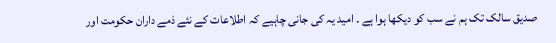صدیق سالک تک ہم نے سب کو دیکھا ہوا ہے ۔ امید یہ کی جانی چاہیے کہ اطلاعات کے نئے ذمے داران حکومت اور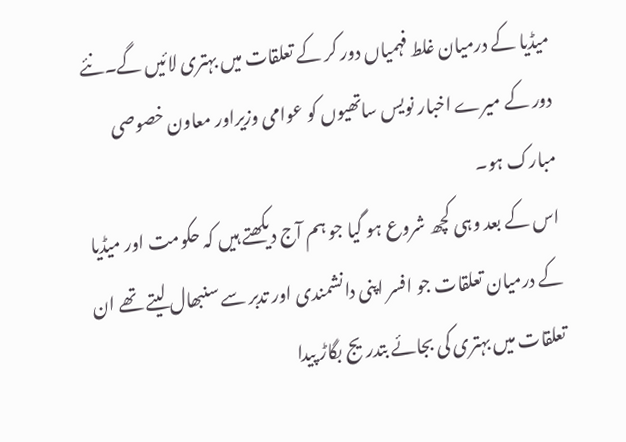میڈیا کے درمیان غلط فہمیاں دور کر کے تعلقات میں بہتری لائیں گے۔نئے دور کے میرے اخبار نویس ساتھیوں کو عوامی وزیراور معاون خصوصی مبارک ہو۔
اس کے بعد وہی کچھ شروع ہو گیا جو ہم آج دیکھتے ہیں کہ حکومت اور میڈیا کے درمیان تعلقات جو افسر اپنی دانشمندی اور تدبر سے سنبھال لیتے تھے ان تعلقات میں بہتری کی بجائے بتدریج بگاڑ پیدا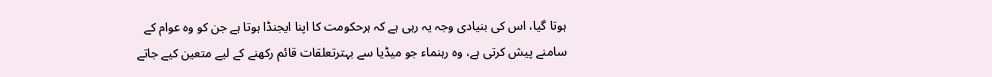ہوتا گیا، اس کی بنیادی وجہ یہ رہی ہے کہ ہرحکومت کا اپنا ایجنڈا ہوتا ہے جن کو وہ عوام کے سامنے پیش کرتی ہے، وہ رہنماء جو میڈیا سے بہترتعلقات قائم رکھنے کے لیے متعین کیے جاتے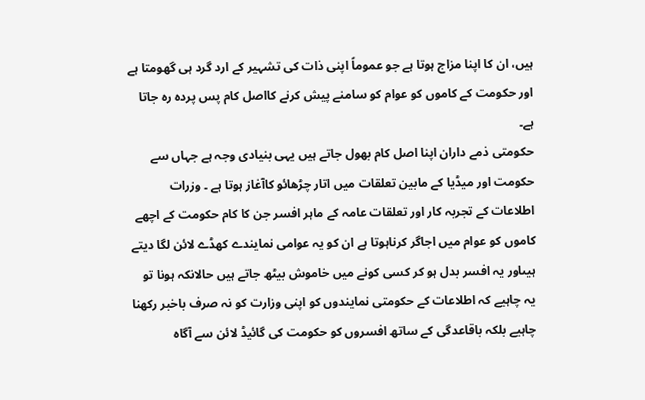ہیں، ان کا اپنا مزاج ہوتا ہے جو عموماً اپنی ذات کی تشہیر کے ارد گرد ہی گھومتا ہے اور حکومت کے کاموں کو عوام کو سامنے پیش کرنے کااصل کام پس پردہ رہ جاتا ہے۔
حکومتی ذمے داران اپنا اصل کام بھول جاتے ہیں یہی بنیادی وجہ ہے جہاں سے حکومت اور میڈیا کے مابین تعلقات میں اتار چڑھائو کاآغاز ہوتا ہے ۔ وزرات اطلاعات کے تجربہ کار اور تعلقات عامہ کے ماہر افسر جن کا کام حکومت کے اچھے کاموں کو عوام میں اجاگر کرناہوتا ہے ان کو یہ عوامی نمایندے کھڈے لائن لگا دیتے ہیںاور یہ افسر بدل ہو کر کسی کونے میں خاموش بیٹھ جاتے ہیں حالانکہ ہونا تو یہ چاہیے کہ اطلاعات کے حکومتی نمایندوں کو اپنی وزارت کو نہ صرف باخبر رکھنا چاہیے بلکہ باقاعدگی کے ساتھ افسروں کو حکومت کی گائیڈ لائن سے آگاہ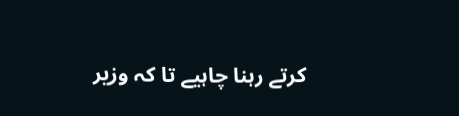کرتے رہنا چاہیے تا کہ وزیر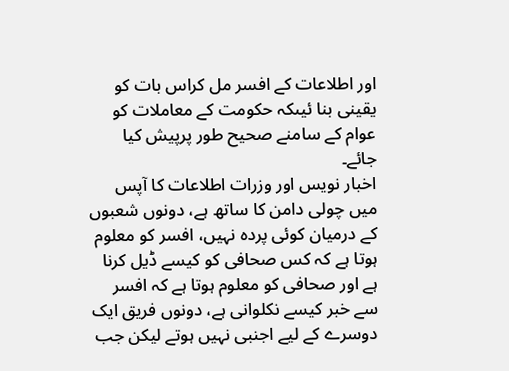اور اطلاعات کے افسر مل کراس بات کو یقینی بنا ئیںکہ حکومت کے معاملات کو عوام کے سامنے صحیح طور پرپیش کیا جائے۔
اخبار نویس اور وزرات اطلاعات کا آپس میں چولی دامن کا ساتھ ہے، دونوں شعبوں کے درمیان کوئی پردہ نہیں، افسر کو معلوم ہوتا ہے کہ کس صحافی کو کیسے ڈیل کرنا ہے اور صحافی کو معلوم ہوتا ہے کہ افسر سے خبر کیسے نکلوانی ہے، دونوں فریق ایک دوسرے کے لیے اجنبی نہیں ہوتے لیکن جب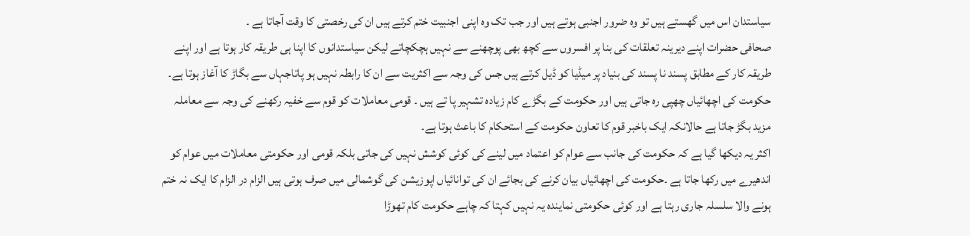سیاستدان اس میں گھستے ہیں تو وہ ضرور اجنبی ہوتے ہیں اور جب تک وہ اپنی اجنبیت ختم کرتے ہیں ان کی رخصتی کا وقت آجاتا ہے ۔
صحافی حضرات اپنے دیرینہ تعلقات کی بنا پر افسروں سے کچھ بھی پوچھنے سے نہیں ہچکچاتے لیکن سیاستدانوں کا اپنا ہی طریقہ کار ہوتا ہے اور اپنے طریقہ کار کے مطابق پسند نا پسند کی بنیاد پر میڈیا کو ڈیل کرتے ہیں جس کی وجہ سے اکثریت سے ان کا رابطہ نہیں ہو پاتاجہاں سے بگاڑ کا آغاز ہوتا ہے۔ حکومت کی اچھائیاں چھپی رہ جاتی ہیں اور حکومت کے بگڑے کام زیادہ تشہیر پا تے ہیں ۔ قومی معاملات کو قوم سے خفیہ رکھنے کی وجہ سے معاملہ مزید بگڑ جاتا ہے حالانکہ ایک باخبر قوم کا تعاون حکومت کے استحکام کا باعث ہوتا ہے۔
اکثر یہ دیکھا گیا ہے کہ حکومت کی جانب سے عوام کو اعتماد میں لینے کی کوئی کوشش نہیں کی جاتی بلکہ قومی اور حکومتی معاملات میں عوام کو اندھیرے میں رکھا جاتا ہے ۔حکومت کی اچھائیاں بیان کرنے کی بجائے ان کی توانائیاں اپوزیشن کی گوشمالی میں صرف ہوتی ہیں الزام در الزام کا ایک نہ ختم ہونے والا سلسلہ جاری رہتا ہے اور کوئی حکومتی نمایندہ یہ نہیں کہتا کہ چاہے حکومت کام تھوڑا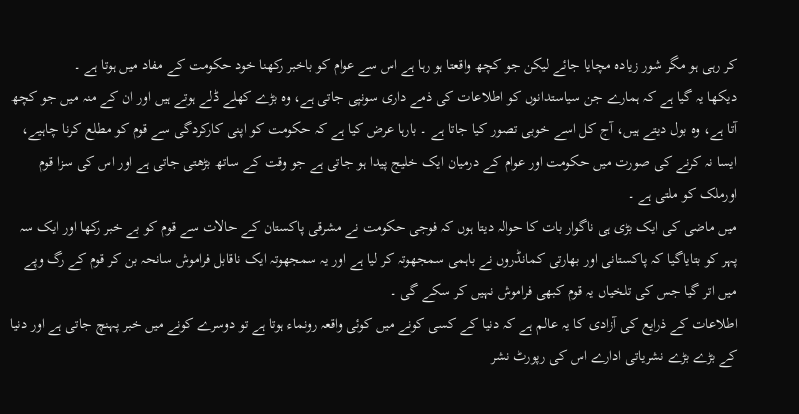کر رہی ہو مگر شور زیادہ مچایا جائے لیکن جو کچھ واقعتا ہو رہا ہے اس سے عوام کو باخبر رکھنا خود حکومت کے مفاد میں ہوتا ہے ۔
دیکھا یہ گیا ہے کہ ہمارے جن سیاستدانوں کو اطلاعات کی ذمے داری سونپی جاتی ہے، وہ بڑے کھلے ڈلے ہوتے ہیں اور ان کے منہ میں جو کچھ آتا ہے، وہ بول دیتے ہیں، آج کل اسے خوبی تصور کیا جاتا ہے ۔ بارہا عرض کیا ہے کہ حکومت کو اپنی کارکردگی سے قوم کو مطلع کرنا چاہیے، ایسا نہ کرنے کی صورت میں حکومت اور عوام کے درمیان ایک خلیج پیدا ہو جاتی ہے جو وقت کے ساتھ بڑھتی جاتی ہے اور اس کی سزا قوم اورملک کو ملتی ہے ۔
میں ماضی کی ایک بڑی ہی ناگوار بات کا حوالہ دیتا ہوں کہ فوجی حکومت نے مشرقی پاکستان کے حالات سے قوم کو بے خبر رکھا اور ایک سہ پہر کو بتایاگیا کہ پاکستانی اور بھارتی کمانڈروں نے باہمی سمجھوتہ کر لیا ہے اور یہ سمجھوتہ ایک ناقابل فراموش سانحہ بن کر قوم کے رگ وپے میں اتر گیا جس کی تلخیاں یہ قوم کبھی فراموش نہیں کر سکے گی ۔
اطلاعات کے ذرایع کی آزادی کا یہ عالم ہے کہ دنیا کے کسی کونے میں کوئی واقعہ رونماء ہوتا ہے تو دوسرے کونے میں خبر پہنچ جاتی ہے اور دنیا کے بڑے بڑے نشریاتی ادارے اس کی رپورٹ نشر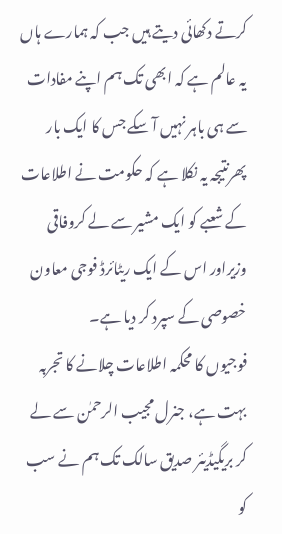کرتے دکھائی دیتے ہیں جب کہ ہمارے ہاں یہ عالم ہے کہ ابھی تک ہم اپنے مفادات سے ہی باہر نہیں آ سکے جس کا ایک بار پھرنتیجہ یہ نکلا ہے کہ حکومت نے اطلاعات کے شعبے کو ایک مشیر سے لے کروفاقی وزیراور اس کے ایک ریٹائرڈ فوجی معاون خصوصی کے سپرد کر دیا ہے۔
فوجیوں کا محکمہ اطلاعات چلانے کا تجربہ بہت ہے، جنرل مجیب الرحمٰن سے لے کر بریگیڈیئر صدیق سالک تک ہم نے سب کو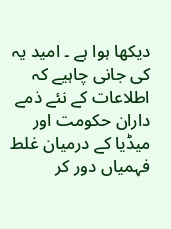دیکھا ہوا ہے ۔ امید یہ کی جانی چاہیے کہ اطلاعات کے نئے ذمے داران حکومت اور میڈیا کے درمیان غلط فہمیاں دور کر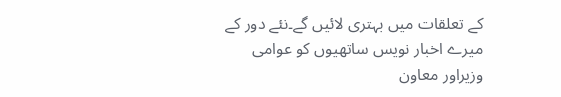کے تعلقات میں بہتری لائیں گے۔نئے دور کے میرے اخبار نویس ساتھیوں کو عوامی وزیراور معاون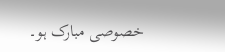خصوصی مبارک ہو۔